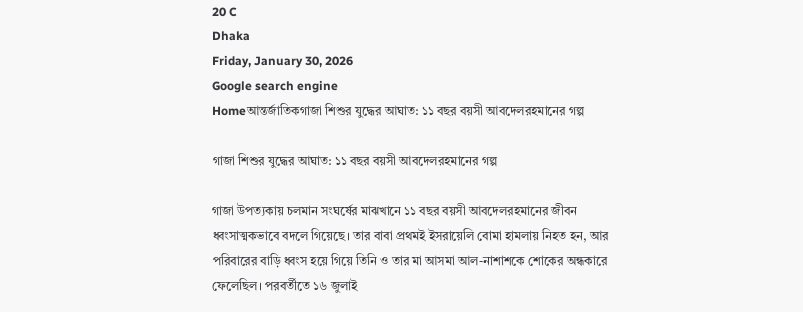20 C
Dhaka
Friday, January 30, 2026
Google search engine
Homeআন্তর্জাতিকগাজা শিশুর যুদ্ধের আঘাত: ১১ বছর বয়সী আবদেলরহমানের গল্প

গাজা শিশুর যুদ্ধের আঘাত: ১১ বছর বয়সী আবদেলরহমানের গল্প

গাজা উপত্যকায় চলমান সংঘর্ষের মাঝখানে ১১ বছর বয়সী আবদেলরহমানের জীবন ধ্বংসাত্মকভাবে বদলে গিয়েছে। তার বাবা প্রথমই ইসরায়েলি বোমা হামলায় নিহত হন, আর পরিবারের বাড়ি ধ্বংস হয়ে গিয়ে তিনি ও তার মা আসমা আল-নাশাশকে শোকের অন্ধকারে ফেলেছিল। পরবর্তীতে ১৬ জুলাই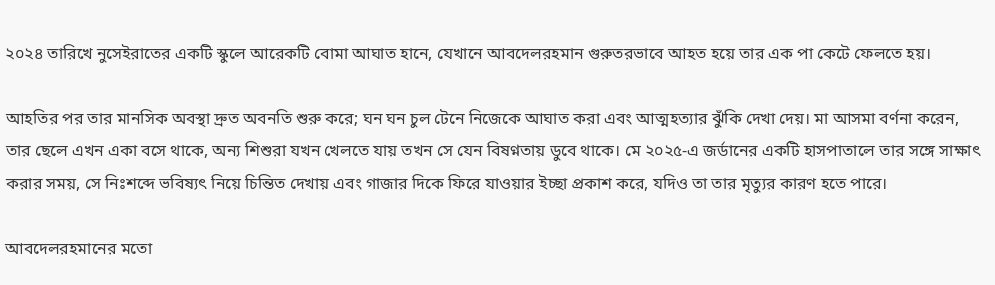২০২৪ তারিখে নুসেইরাতের একটি স্কুলে আরেকটি বোমা আঘাত হানে, যেখানে আবদেলরহমান গুরুতরভাবে আহত হয়ে তার এক পা কেটে ফেলতে হয়।

আহতির পর তার মানসিক অবস্থা দ্রুত অবনতি শুরু করে; ঘন ঘন চুল টেনে নিজেকে আঘাত করা এবং আত্মহত্যার ঝুঁকি দেখা দেয়। মা আসমা বর্ণনা করেন, তার ছেলে এখন একা বসে থাকে, অন্য শিশুরা যখন খেলতে যায় তখন সে যেন বিষণ্নতায় ডুবে থাকে। মে ২০২৫-এ জর্ডানের একটি হাসপাতালে তার সঙ্গে সাক্ষাৎ করার সময়, সে নিঃশব্দে ভবিষ্যৎ নিয়ে চিন্তিত দেখায় এবং গাজার দিকে ফিরে যাওয়ার ইচ্ছা প্রকাশ করে, যদিও তা তার মৃত্যুর কারণ হতে পারে।

আবদেলরহমানের মতো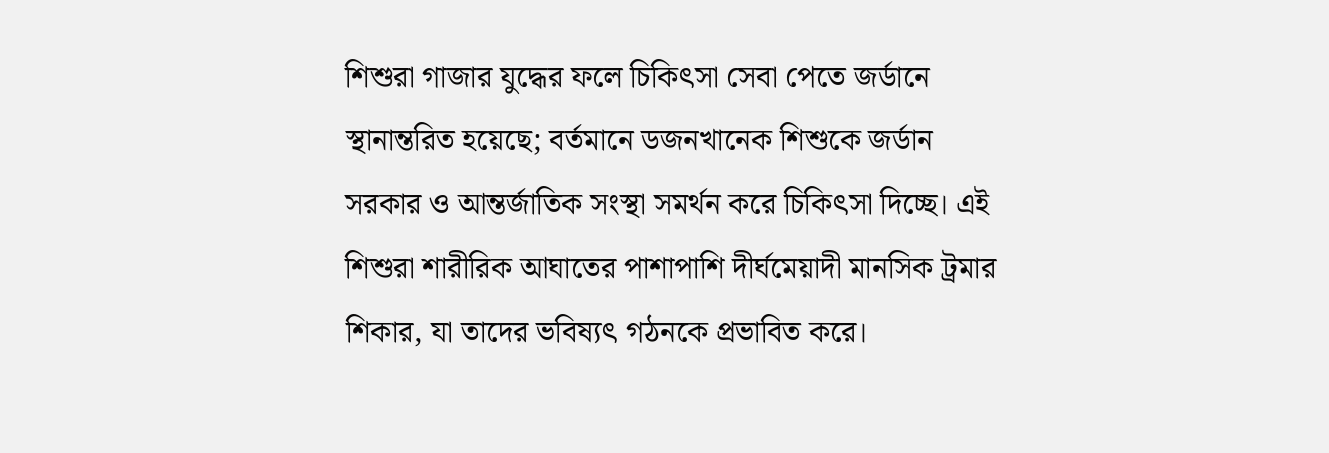শিশুরা গাজার যুদ্ধের ফলে চিকিৎসা সেবা পেতে জর্ডানে স্থানান্তরিত হয়েছে; বর্তমানে ডজনখানেক শিশুকে জর্ডান সরকার ও আন্তর্জাতিক সংস্থা সমর্থন করে চিকিৎসা দিচ্ছে। এই শিশুরা শারীরিক আঘাতের পাশাপাশি দীর্ঘমেয়াদী মানসিক ট্রমার শিকার, যা তাদের ভবিষ্যৎ গঠনকে প্রভাবিত করে।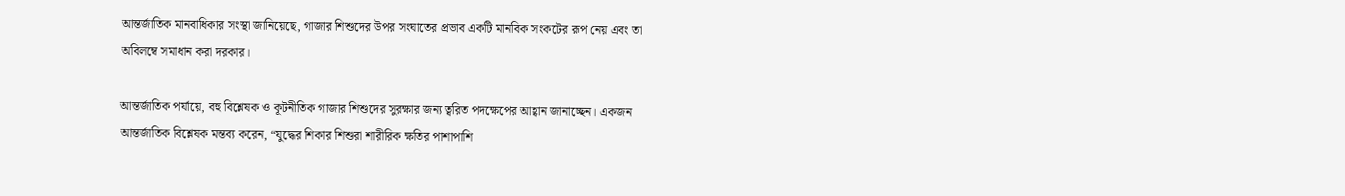আন্তর্জাতিক মানবাধিকার সংস্থা জানিয়েছে, গাজার শিশুদের উপর সংঘাতের প্রভাব একটি মানবিক সংকটের রূপ নেয় এবং তা অবিলম্বে সমাধান করা দরকার।

আন্তর্জাতিক পর্যায়ে, বহু বিশ্লেষক ও কূটনীতিক গাজার শিশুদের সুরক্ষার জন্য ত্বরিত পদক্ষেপের আহ্বান জানাচ্ছেন। একজন আন্তর্জাতিক বিশ্লেষক মন্তব্য করেন, “যুদ্ধের শিকার শিশুরা শারীরিক ক্ষতির পাশাপাশি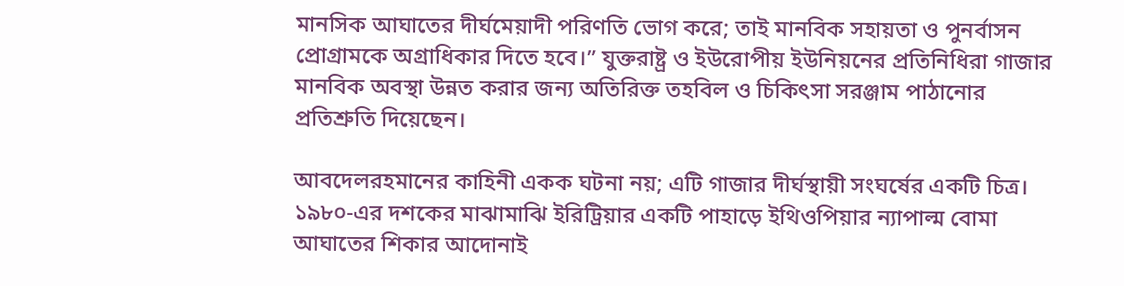মানসিক আঘাতের দীর্ঘমেয়াদী পরিণতি ভোগ করে; তাই মানবিক সহায়তা ও পুনর্বাসন প্রোগ্রামকে অগ্রাধিকার দিতে হবে।” যুক্তরাষ্ট্র ও ইউরোপীয় ইউনিয়নের প্রতিনিধিরা গাজার মানবিক অবস্থা উন্নত করার জন্য অতিরিক্ত তহবিল ও চিকিৎসা সরঞ্জাম পাঠানোর প্রতিশ্রুতি দিয়েছেন।

আবদেলরহমানের কাহিনী একক ঘটনা নয়; এটি গাজার দীর্ঘস্থায়ী সংঘর্ষের একটি চিত্র। ১৯৮০-এর দশকের মাঝামাঝি ইরিট্রিয়ার একটি পাহাড়ে ইথিওপিয়ার ন্যাপাল্ম বোমা আঘাতের শিকার আদোনাই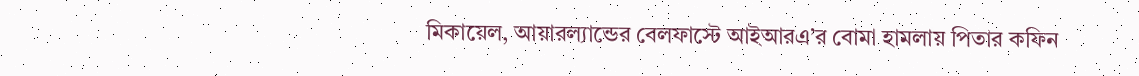মিকায়েল, আয়ারল্যান্ডের বেলফাস্টে আইআরএ’র বোমা হামলায় পিতার কফিন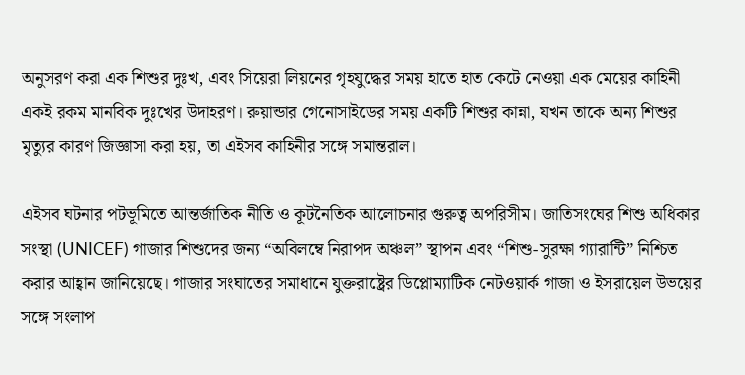অনুসরণ করা এক শিশুর দুঃখ, এবং সিয়েরা লিয়নের গৃহযুদ্ধের সময় হাতে হাত কেটে নেওয়া এক মেয়ের কাহিনী একই রকম মানবিক দুঃখের উদাহরণ। রুয়ান্ডার গেনোসাইডের সময় একটি শিশুর কান্না, যখন তাকে অন্য শিশুর মৃত্যুর কারণ জিজ্ঞাসা করা হয়, তা এইসব কাহিনীর সঙ্গে সমান্তরাল।

এইসব ঘটনার পটভূমিতে আন্তর্জাতিক নীতি ও কূটনৈতিক আলোচনার গুরুত্ব অপরিসীম। জাতিসংঘের শিশু অধিকার সংস্থা (UNICEF) গাজার শিশুদের জন্য “অবিলম্বে নিরাপদ অঞ্চল” স্থাপন এবং “শিশু-সুরক্ষা গ্যারান্টি” নিশ্চিত করার আহ্বান জানিয়েছে। গাজার সংঘাতের সমাধানে যুক্তরাষ্ট্রের ডিপ্লোম্যাটিক নেটওয়ার্ক গাজা ও ইসরায়েল উভয়ের সঙ্গে সংলাপ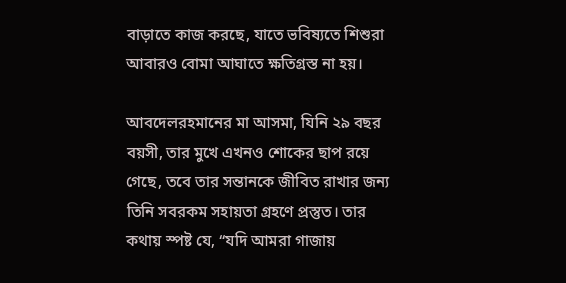বাড়াতে কাজ করছে, যাতে ভবিষ্যতে শিশুরা আবারও বোমা আঘাতে ক্ষতিগ্রস্ত না হয়।

আবদেলরহমানের মা আসমা, যিনি ২৯ বছর বয়সী, তার মুখে এখনও শোকের ছাপ রয়ে গেছে, তবে তার সন্তানকে জীবিত রাখার জন্য তিনি সবরকম সহায়তা গ্রহণে প্রস্তুত। তার কথায় স্পষ্ট যে, “যদি আমরা গাজায়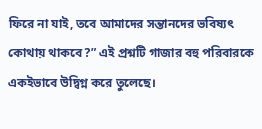ফিরে না যাই, তবে আমাদের সন্তানদের ভবিষ্যৎ কোথায় থাকবে?” এই প্রশ্নটি গাজার বহু পরিবারকে একইভাবে উদ্বিগ্ন করে তুলেছে।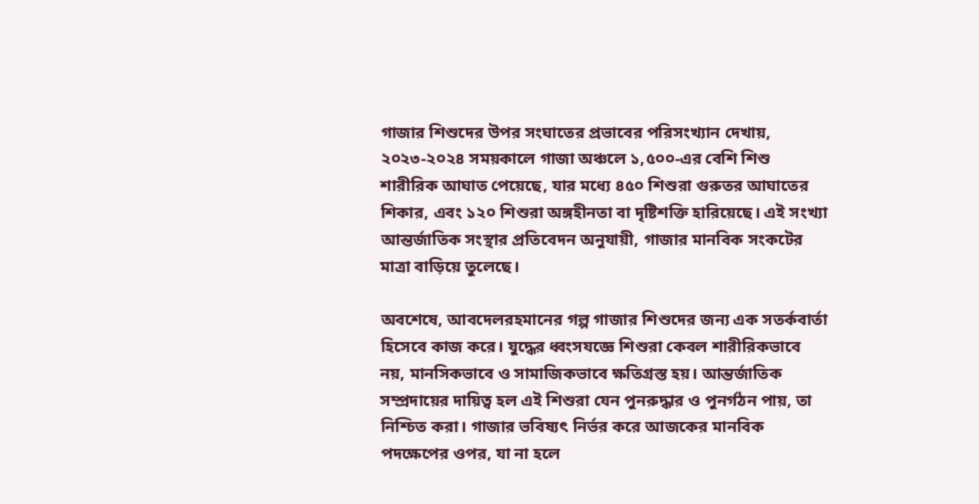গাজার শিশুদের উপর সংঘাতের প্রভাবের পরিসংখ্যান দেখায়, ২০২৩-২০২৪ সময়কালে গাজা অঞ্চলে ১,৫০০-এর বেশি শিশু শারীরিক আঘাত পেয়েছে, যার মধ্যে ৪৫০ শিশুরা গুরুতর আঘাতের শিকার, এবং ১২০ শিশুরা অঙ্গহীনতা বা দৃষ্টিশক্তি হারিয়েছে। এই সংখ্যা আন্তর্জাতিক সংস্থার প্রতিবেদন অনুযায়ী, গাজার মানবিক সংকটের মাত্রা বাড়িয়ে তুলেছে।

অবশেষে, আবদেলরহমানের গল্প গাজার শিশুদের জন্য এক সতর্কবার্তা হিসেবে কাজ করে। যুদ্ধের ধ্বংসযজ্ঞে শিশুরা কেবল শারীরিকভাবে নয়, মানসিকভাবে ও সামাজিকভাবে ক্ষতিগ্রস্ত হয়। আন্তর্জাতিক সম্প্রদায়ের দায়িত্ব হল এই শিশুরা যেন পুনরুদ্ধার ও পুনর্গঠন পায়, তা নিশ্চিত করা। গাজার ভবিষ্যৎ নির্ভর করে আজকের মানবিক পদক্ষেপের ওপর, যা না হলে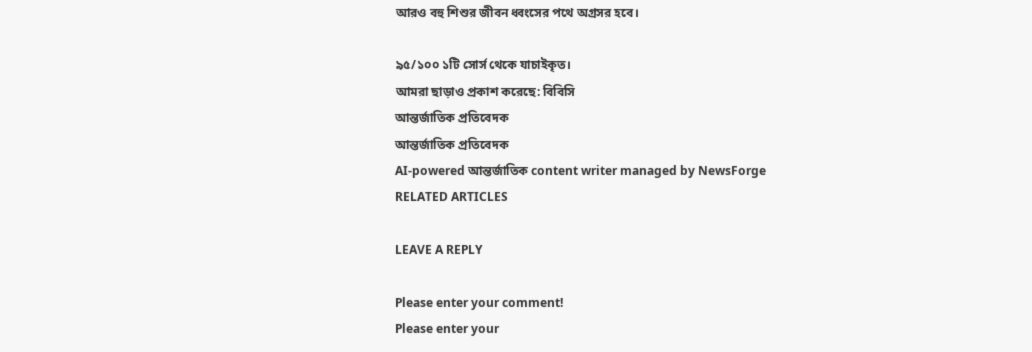আরও বহু শিশুর জীবন ধ্বংসের পথে অগ্রসর হবে।

৯৫/১০০ ১টি সোর্স থেকে যাচাইকৃত।
আমরা ছাড়াও প্রকাশ করেছে: বিবিসি
আন্তর্জাতিক প্রতিবেদক
আন্তর্জাতিক প্রতিবেদক
AI-powered আন্তর্জাতিক content writer managed by NewsForge
RELATED ARTICLES

LEAVE A REPLY

Please enter your comment!
Please enter your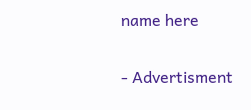name here

- Advertisment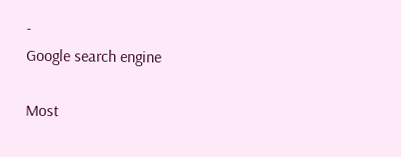-
Google search engine

Most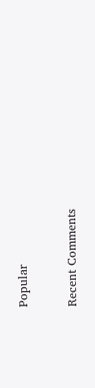Popular

Recent Comments